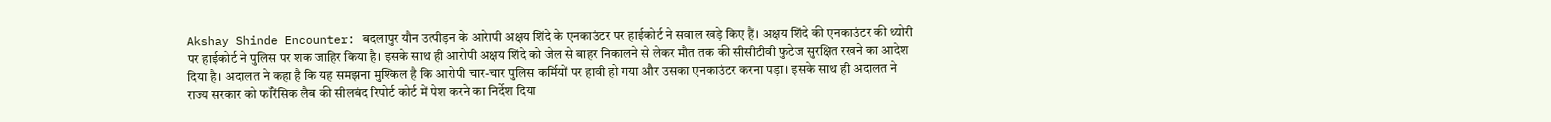Akshay Shinde Encounter: बदलापुर यौन उत्पीड़न के आरेापी अक्षय शिंदे के एनकाउंटर पर हाईकोर्ट ने सवाल खड़े किए हैं। अक्षय शिंदे की एनकाउंटर की थ्योरी पर हाईकोर्ट ने पुलिस पर शक जाहिर किया है। इसके साथ ही आरोपी अक्षय शिंदे को जेल से बाहर निकालने से लेकर मौत तक की सीसीटीवी फुटेज सुरक्षित रखने का आदेश दिया है। अदालत ने कहा है कि यह समझना मुश्किल है कि आरोपी चार-चार पुलिस कर्मियों पर हावी हो गया और उसका एनकाउंटर करना पड़ा। इसके साथ ही अदालत ने राज्य सरकार को फॉरेंसिक लैब की सीलबंद रिपोर्ट कोर्ट में पेश करने का निर्देश दिया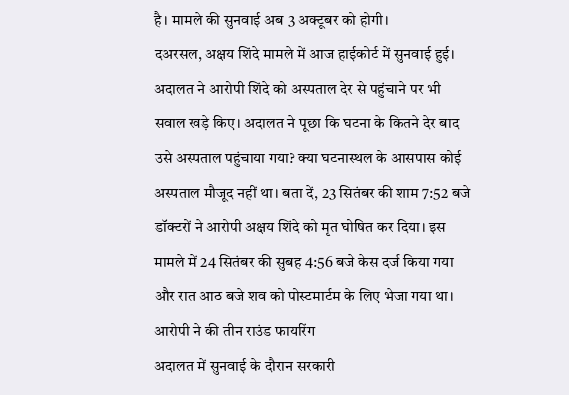है। मामले की सुनवाई अब 3 अक्टूबर को होगी।
दअरसल, अक्षय शिंदे मामले में आज हाईकोर्ट में सुनवाई हुई। अदालत ने आरोपी शिंदे को अस्पताल देर से पहुंचाने पर भी सवाल खड़े किए। अदालत ने पूछा कि घटना के कितने देर बाद उसे अस्पताल पहुंचाया गया? क्या घटनास्थल के आसपास कोई अस्पताल मौजूद नहीं था। बता दें, 23 सितंबर की शाम 7:52 बजे डॉक्टरों ने आरोपी अक्षय शिंदे को मृत घोषित कर दिया। इस मामले में 24 सितंबर की सुबह 4:56 बजे केस दर्ज किया गया और रात आठ बजे शव को पोस्टमार्टम के लिए भेजा गया था।
आरोपी ने की तीन राउंड फायरिंग
अदालत में सुनवाई के दौरान सरकारी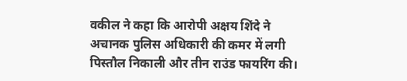वकील ने कहा कि आरोपी अक्षय शिंदे ने अचानक पुलिस अधिकारी की कमर में लगी पिस्तौल निकाली और तीन राउंड फायरिंग की।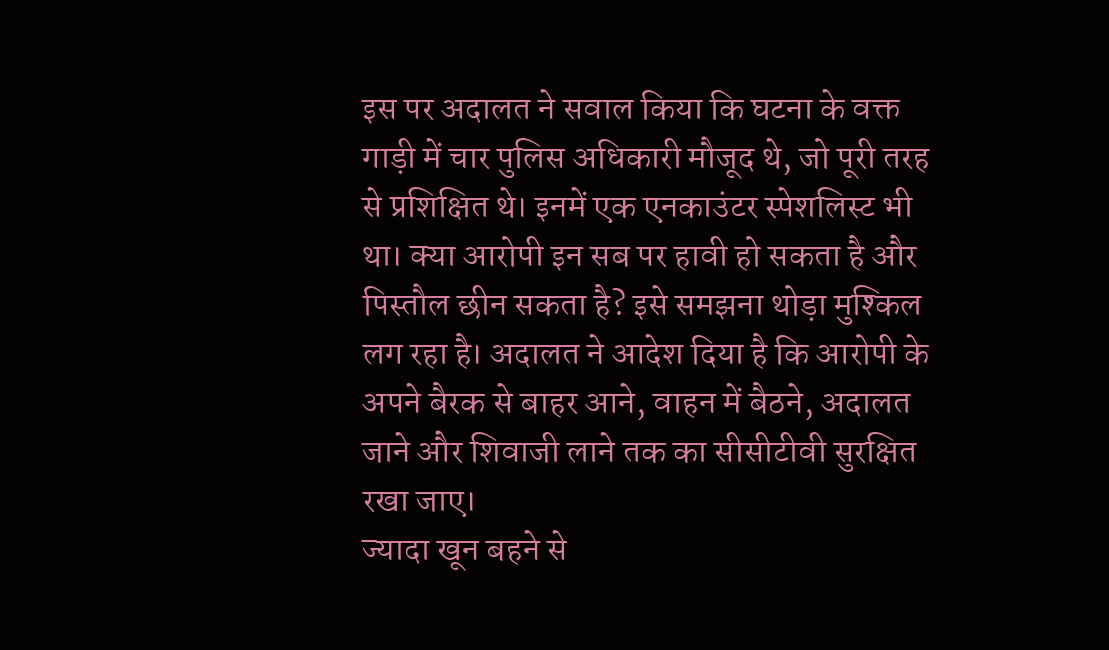इस पर अदालत ने सवाल किया कि घटना के वक्त गाड़ी में चार पुलिस अधिकारी मौजूद थे, जो पूरी तरह से प्रशिक्षित थे। इनमें एक एनकाउंटर स्पेशलिस्ट भी था। क्या आरोपी इन सब पर हावी हो सकता है और पिस्तौल छीन सकता है? इसे समझना थोड़ा मुश्किल लग रहा है। अदालत ने आदेश दिया है कि आरोपी के अपने बैरक से बाहर आने, वाहन में बैठने, अदालत जाने और शिवाजी लाने तक का सीसीटीवी सुरक्षित रखा जाए।
ज्यादा खून बहने से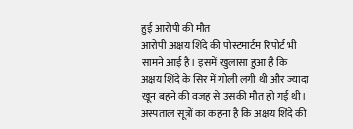हुई आरोपी की मौत
आरोपी अक्षय शिंदे की पोस्टमार्टम रिपोर्ट भी सामने आई है। इसमें खुलासा हुआ है कि अक्षय शिंदे के सिर में गोली लगी थी और ज्यादा खून बहने की वजह से उसकी मौत हो गई थी। अस्पताल सूत्रों का कहना है कि अक्षय शिंदे की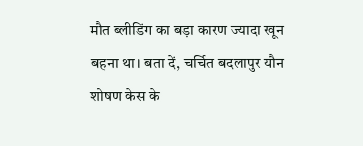मौत ब्लीडिंग का बड़ा कारण ज्यादा खून बहना था। बता दें, चर्चित बदलापुर यौन शोषण केस के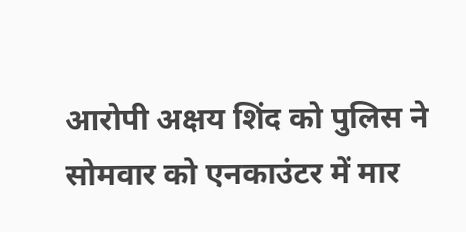आरोपी अक्षय शिंद को पुलिस ने सोमवार को एनकाउंटर में मार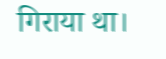गिराया था।